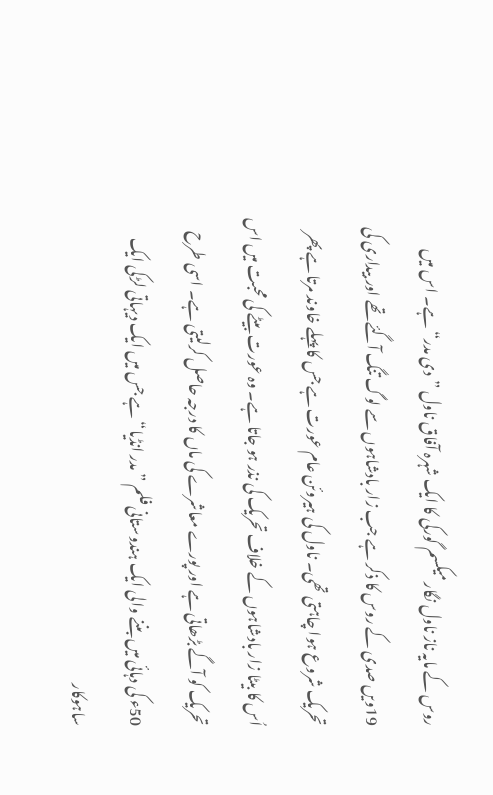روس کے مایہ ناز ناول نگار میکسم گورکی کا ایک شہرہ آفاق ناول ”دی مدر“ ہے۔ اس میں 19ویں صدی کے روس کا ذکر ہے جب زار بادشاہوں سے لوگ تنگ آگئے تھے اور بیداری کی تحریک شروع ہوا چاہتی تھی۔ ناول کی ہیروئن عام عورت ہے جس کا پہلے خاوند مرتا ہے پھر اُس کا بیٹا زار بادشاہوں کے خلاف تحریک کی نذر ہو جاتا ہے۔ وہ عورت بیٹے کی محبت میں اس تحریک کو آگے بڑھاتی ہے اور پورے معاشرے کی ماں کا درجہ حاصل کرلیتی ہے۔ اسی طرح 50ء کی دہائی میں بننے والی ایک ہندوستانی فلم ”مدر انڈیا“ ہے جس میں ایک دیہاتی لڑکی ایک ساہوکار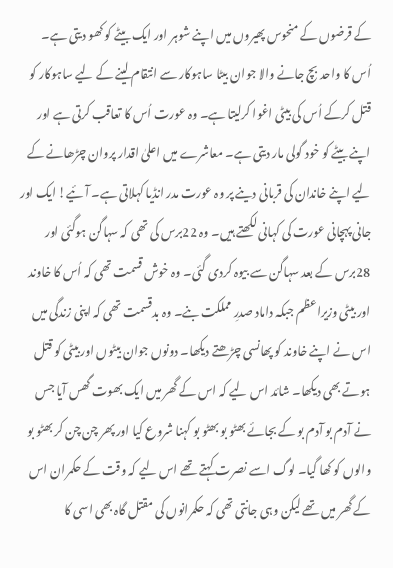کے قرضوں کے منحوس پھیروں میں اپنے شوہر اور ایک بیٹے کو کھو دیتی ہے۔ اُس کا واحد بچ جانے والا جوان بیٹا ساہوکار سے انتقام لینے کے لیے ساہوکار کو قتل کرکے اُس کی بیٹی اغوا کرلیتا ہے۔ وہ عورت اُس کا تعاقب کرتی ہے اور اپنے بیٹے کو خود گولی مار دیتی ہے۔ معاشرے میں اعلیٰ اقدار پروان چڑھانے کے لیے اپنے خاندان کی قربانی دینے پر وہ عورت مدر انڈیا کہلاتی ہے۔ آئیے! ایک اور جانی پہچانی عورت کی کہانی لکھتے ہیں۔ وہ 22برس کی تھی کہ سہاگن ہوگئی اور 28برس کے بعد سہاگن سے بیوہ کردی گئی۔ وہ خوش قسمت تھی کہ اُس کا خاوند اور بیٹی وزیراعظم جبکہ داماد صدرِ مملکت بنے۔ وہ بدقسمت تھی کہ اپنی زندگی میں اس نے اپنے خاوند کو پھانسی چڑھتے دیکھا۔ دونوں جوان بیٹوں اور بیٹی کو قتل ہوتے بھی دیکھا۔ شائد اس لیے کہ اس کے گھر میں ایک بھوت گھس آیا جس نے آدم بو آدم بو کے بجائے بھٹو بو بھٹو بو کہنا شروع کیا اور پھر چن چن کر بھٹو بو والوں کو کھا گیا۔ لوگ اسے نصرت کہتے تھے اس لیے کہ وقت کے حکمران اس کے گھر میں تھے لیکن وہی جانتی تھی کہ حکمرانوں کی مقتل گاہ بھی اسی کا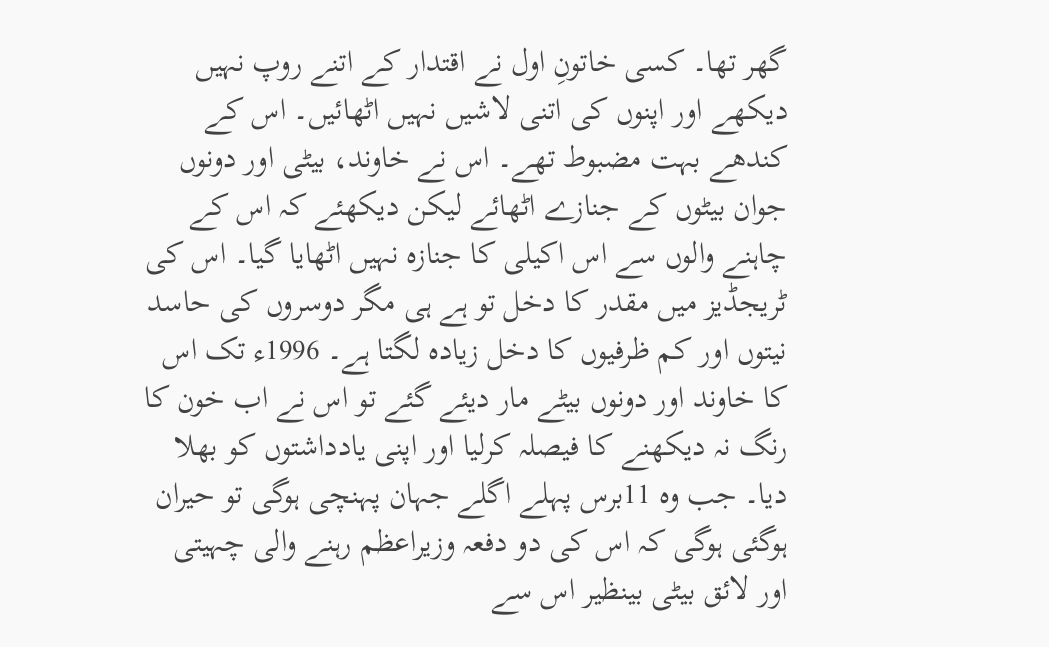گھر تھا۔ کسی خاتونِ اول نے اقتدار کے اتنے روپ نہیں دیکھے اور اپنوں کی اتنی لاشیں نہیں اٹھائیں۔ اس کے کندھے بہت مضبوط تھے۔ اس نے خاوند، بیٹی اور دونوں جوان بیٹوں کے جنازے اٹھائے لیکن دیکھئے کہ اس کے چاہنے والوں سے اس اکیلی کا جنازہ نہیں اٹھایا گیا۔ اس کی ٹریجڈیز میں مقدر کا دخل تو ہے ہی مگر دوسروں کی حاسد نیتوں اور کم ظرفیوں کا دخل زیادہ لگتا ہے۔ 1996ء تک اس کا خاوند اور دونوں بیٹے مار دیئے گئے تو اس نے اب خون کا رنگ نہ دیکھنے کا فیصلہ کرلیا اور اپنی یادداشتوں کو بھلا دیا۔ جب وہ 11برس پہلے اگلے جہان پہنچی ہوگی تو حیران ہوگئی ہوگی کہ اس کی دو دفعہ وزیراعظم رہنے والی چہیتی اور لائق بیٹی بینظیر اس سے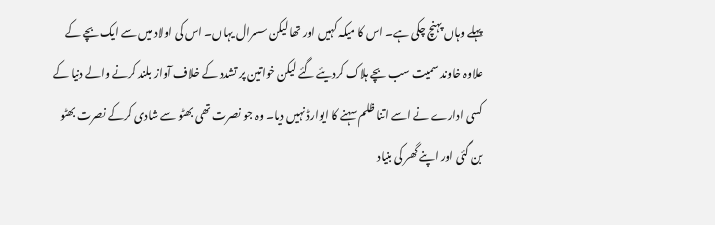پہلے وہاں پہنچ چکی ہے۔ اس کا میکہ کہیں اور تھا لیکن سسرال یہاں۔ اس کی اولاد میں سے ایک بچے کے علاوہ خاوند سمیت سب بچے ہلاک کردیئے گئے لیکن خواتین پر تشدد کے خلاف آواز بلند کرنے والے دنیا کے کسی ادارے نے اسے اتنا ظلم سہنے کا ایوارڈ نہیں دیا۔ وہ جو نصرت تھی بھٹو سے شادی کرکے نصرت بھٹو بن گئی اور اپنے گھر کی بنیاد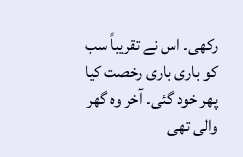رکھی۔ اس نے تقریباً سب کو باری باری رخصت کیا پھر خود گئی۔ آخر وہ گھر والی تھی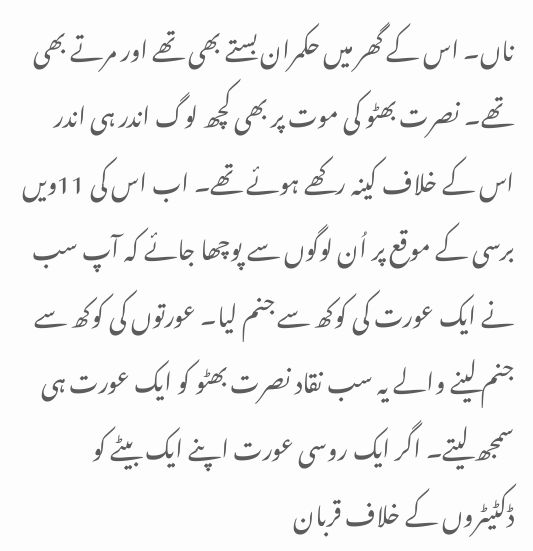ناں۔ اس کے گھر میں حکمران بستے بھی تھے اور مرتے بھی تھے۔ نصرت بھٹو کی موت پر بھی کچھ لوگ اندر ہی اندر اس کے خلاف کینہ رکھے ہوئے تھے۔ اب اس کی 11ویں برسی کے موقع پر اُن لوگوں سے پوچھا جائے کہ آپ سب نے ایک عورت کی کوکھ سے جنم لیا۔ عورتوں کی کوکھ سے جنم لینے والے یہ سب نقاد نصرت بھٹو کو ایک عورت ہی سمجھ لیتے۔ اگر ایک روسی عورت اپنے ایک بیٹے کو ڈکٹیٹروں کے خلاف قربان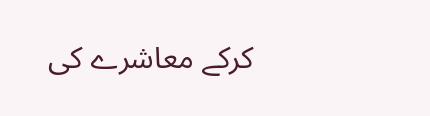کرکے معاشرے کی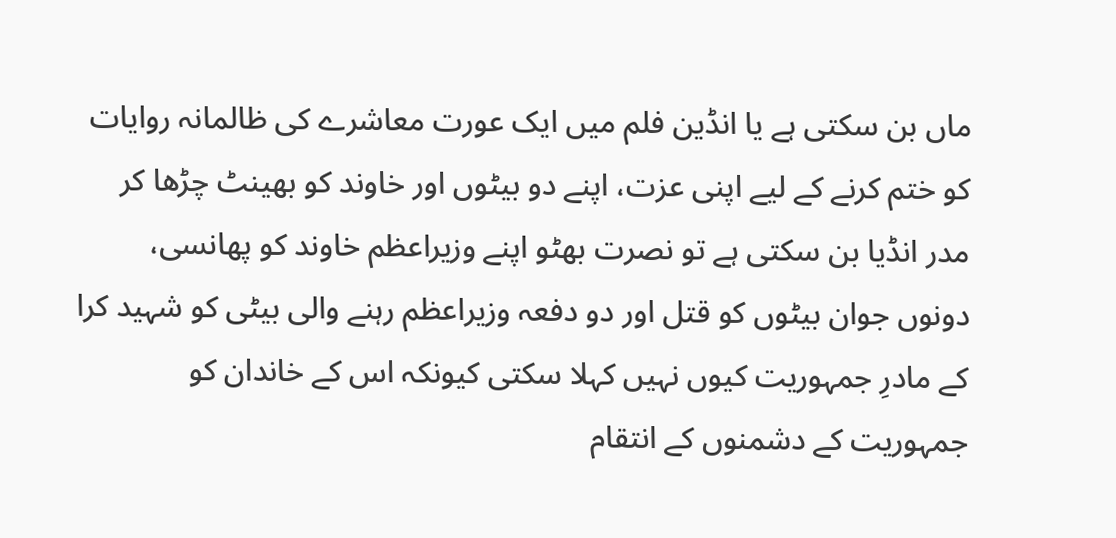ماں بن سکتی ہے یا انڈین فلم میں ایک عورت معاشرے کی ظالمانہ روایات کو ختم کرنے کے لیے اپنی عزت، اپنے دو بیٹوں اور خاوند کو بھینٹ چڑھا کر مدر انڈیا بن سکتی ہے تو نصرت بھٹو اپنے وزیراعظم خاوند کو پھانسی، دونوں جوان بیٹوں کو قتل اور دو دفعہ وزیراعظم رہنے والی بیٹی کو شہید کرا کے مادرِ جمہوریت کیوں نہیں کہلا سکتی کیونکہ اس کے خاندان کو جمہوریت کے دشمنوں کے انتقام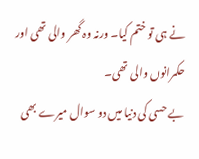نے ہی تو ختم کیا۔ ورنہ وہ گھر والی تھی اور حکمرانوں والی تھی۔
بے حسی کی دنیا میں دو سوال میرے بھی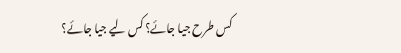کس طرح جیا جائے؟ کس لیے جیا جائے؟